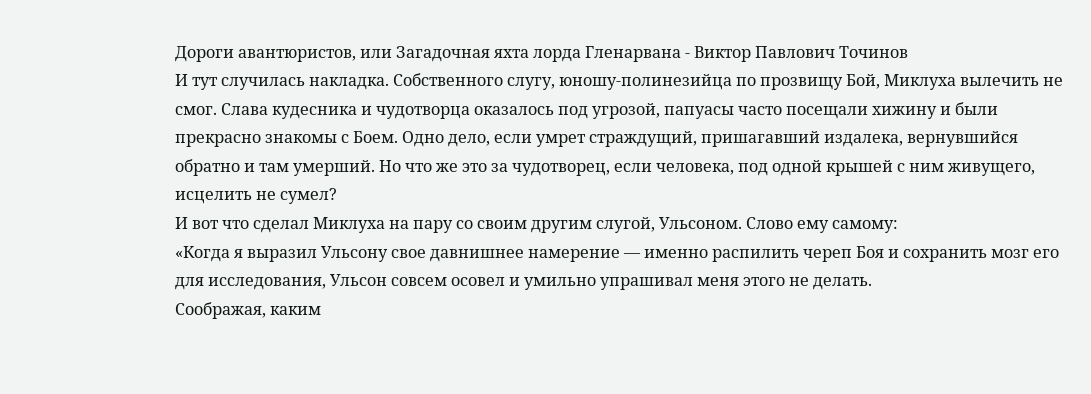Дороги авантюристов, или Загадочная яхта лорда Гленарвана - Виктор Павлович Точинов
И тут случилась накладка. Собственного слугу, юношу-полинезийца по прозвищу Бой, Миклуха вылечить не смог. Слава кудесника и чудотворца оказалось под угрозой, папуасы часто посещали хижину и были прекрасно знакомы с Боем. Одно дело, если умрет страждущий, пришагавший издалека, вернувшийся обратно и там умерший. Но что же это за чудотворец, если человека, под одной крышей с ним живущего, исцелить не сумел?
И вот что сделал Миклуха на пару со своим другим слугой, Ульсоном. Слово ему самому:
«Когда я выразил Ульсону свое давнишнее намерение — именно распилить череп Боя и сохранить мозг его для исследования, Ульсон совсем осовел и умильно упрашивал меня этого не делать.
Соображая, каким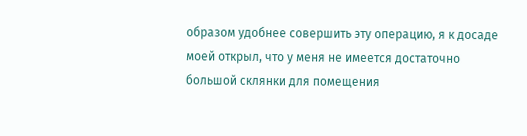образом удобнее совершить эту операцию, я к досаде моей открыл, что у меня не имеется достаточно большой склянки для помещения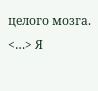целого мозга. <…> Я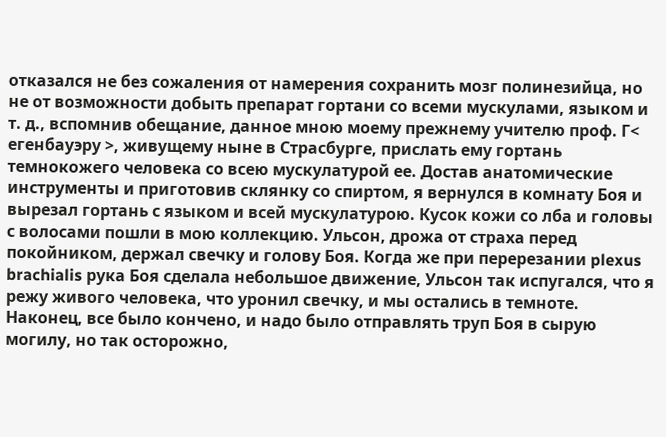отказался не без сожаления от намерения сохранить мозг полинезийца, но не от возможности добыть препарат гортани со всеми мускулами, языком и т. д., вспомнив обещание, данное мною моему прежнему учителю проф. Г< егенбауэру >, живущему ныне в Страсбурге, прислать ему гортань темнокожего человека со всею мускулатурой ее. Достав анатомические инструменты и приготовив склянку со спиртом, я вернулся в комнату Боя и вырезал гортань с языком и всей мускулатурою. Кусок кожи со лба и головы с волосами пошли в мою коллекцию. Ульсон, дрожа от страха перед покойником, держал свечку и голову Боя. Когда же при перерезании plexus brachialis рука Боя сделала небольшое движение, Ульсон так испугался, что я режу живого человека, что уронил свечку, и мы остались в темноте. Наконец, все было кончено, и надо было отправлять труп Боя в сырую могилу, но так осторожно,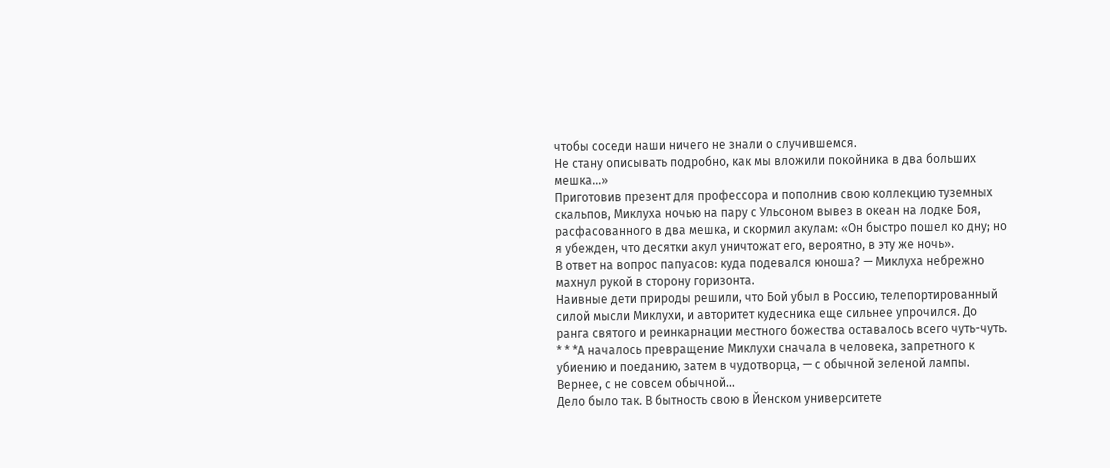чтобы соседи наши ничего не знали о случившемся.
Не стану описывать подробно, как мы вложили покойника в два больших мешка…»
Приготовив презент для профессора и пополнив свою коллекцию туземных скальпов, Миклуха ночью на пару с Ульсоном вывез в океан на лодке Боя, расфасованного в два мешка, и скормил акулам: «Он быстро пошел ко дну; но я убежден, что десятки акул уничтожат его, вероятно, в эту же ночь».
В ответ на вопрос папуасов: куда подевался юноша? — Миклуха небрежно махнул рукой в сторону горизонта.
Наивные дети природы решили, что Бой убыл в Россию, телепортированный силой мысли Миклухи, и авторитет кудесника еще сильнее упрочился. До ранга святого и реинкарнации местного божества оставалось всего чуть-чуть.
* * *А началось превращение Миклухи сначала в человека, запретного к убиению и поеданию, затем в чудотворца, — с обычной зеленой лампы. Вернее, с не совсем обычной…
Дело было так. В бытность свою в Йенском университете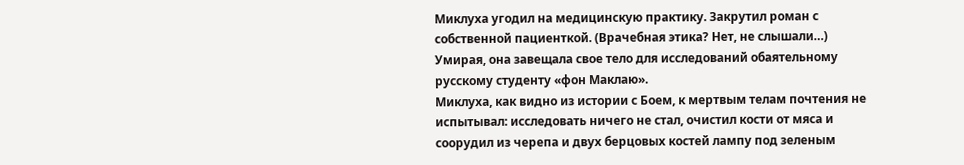Миклуха угодил на медицинскую практику. Закрутил роман с собственной пациенткой. (Врачебная этика? Нет, не слышали…) Умирая, она завещала свое тело для исследований обаятельному русскому студенту «фон Маклаю».
Миклуха, как видно из истории с Боем, к мертвым телам почтения не испытывал: исследовать ничего не стал, очистил кости от мяса и соорудил из черепа и двух берцовых костей лампу под зеленым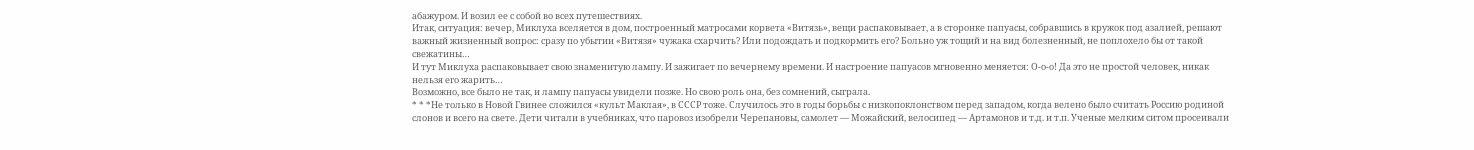абажуром. И возил ее с собой во всех путешествиях.
Итак, ситуация: вечер, Миклуха вселяется в дом, построенный матросами корвета «Витязь», вещи распаковывает, а в сторонке папуасы, собравшись в кружок под азалией, решают важный жизненный вопрос: сразу по убытии «Витязя» чужака схарчить? Или подождать и подкормить его? Больно уж тощий и на вид болезненный, не поплохело бы от такой свежатины…
И тут Миклуха распаковывает свою знаменитую лампу. И зажигает по вечернему времени. И настроение папуасов мгновенно меняется: О-о-о! Да это не простой человек, никак нельзя его жарить…
Возможно, все было не так, и лампу папуасы увидели позже. Но свою роль она, без сомнений, сыграла.
* * *Не только в Новой Гвинее сложился «культ Маклая», в СССР тоже. Случилось это в годы борьбы с низкопоклонством перед западом, когда велено было считать Россию родиной слонов и всего на свете. Дети читали в учебниках, что паровоз изобрели Черепановы, самолет — Можайский, велосипед — Артамонов и т.д. и т.п. Ученые мелким ситом просеивали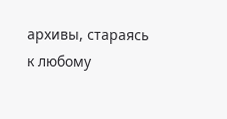архивы, стараясь к любому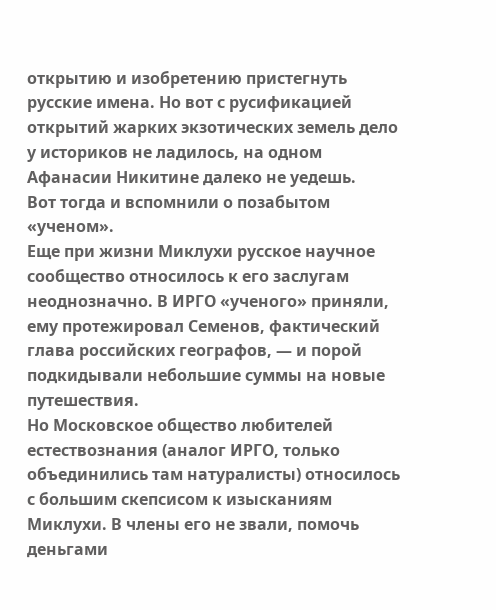открытию и изобретению пристегнуть русские имена. Но вот с русификацией открытий жарких экзотических земель дело у историков не ладилось, на одном Афанасии Никитине далеко не уедешь.
Вот тогда и вспомнили о позабытом «ученом».
Еще при жизни Миклухи русское научное сообщество относилось к его заслугам неоднозначно. В ИРГО «ученого» приняли, ему протежировал Семенов, фактический глава российских географов, — и порой подкидывали небольшие суммы на новые путешествия.
Но Московское общество любителей естествознания (аналог ИРГО, только объединились там натуралисты) относилось с большим скепсисом к изысканиям Миклухи. В члены его не звали, помочь деньгами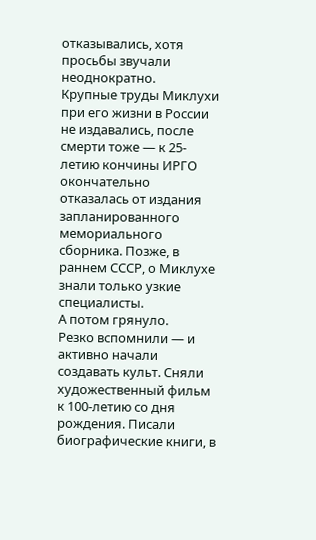отказывались, хотя просьбы звучали неоднократно.
Крупные труды Миклухи при его жизни в России не издавались, после смерти тоже — к 25-летию кончины ИРГО окончательно отказалась от издания запланированного мемориального сборника. Позже, в раннем СССР, о Миклухе знали только узкие специалисты.
А потом грянуло.
Резко вспомнили — и активно начали создавать культ. Сняли художественный фильм к 100-летию со дня рождения. Писали биографические книги, в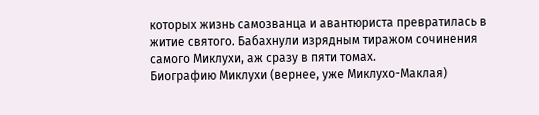которых жизнь самозванца и авантюриста превратилась в житие святого. Бабахнули изрядным тиражом сочинения самого Миклухи, аж сразу в пяти томах.
Биографию Миклухи (вернее, уже Миклухо-Маклая)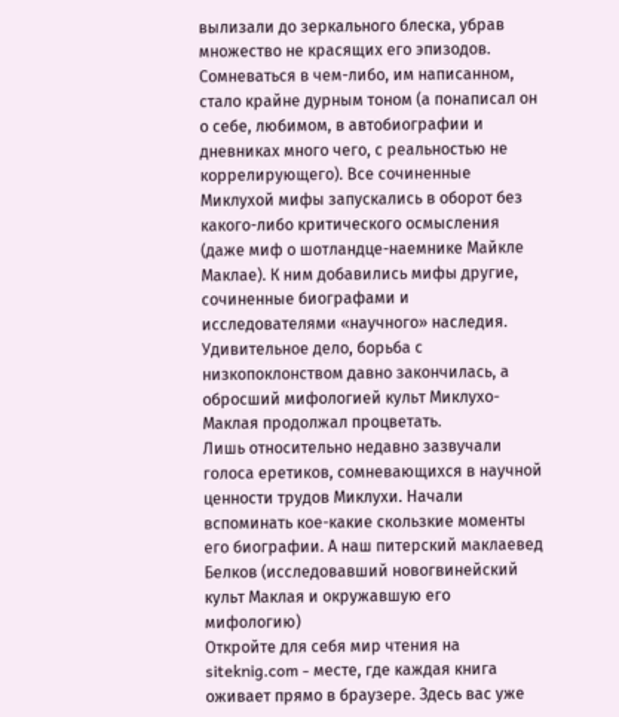вылизали до зеркального блеска, убрав множество не красящих его эпизодов. Сомневаться в чем-либо, им написанном, стало крайне дурным тоном (а понаписал он о себе, любимом, в автобиографии и дневниках много чего, с реальностью не коррелирующего). Все сочиненные Миклухой мифы запускались в оборот без какого-либо критического осмысления (даже миф о шотландце-наемнике Майкле Маклае). К ним добавились мифы другие, сочиненные биографами и исследователями «научного» наследия.
Удивительное дело, борьба с низкопоклонством давно закончилась, а обросший мифологией культ Миклухо-Маклая продолжал процветать.
Лишь относительно недавно зазвучали голоса еретиков, сомневающихся в научной ценности трудов Миклухи. Начали вспоминать кое-какие скользкие моменты его биографии. А наш питерский маклаевед Белков (исследовавший новогвинейский культ Маклая и окружавшую его мифологию)
Откройте для себя мир чтения на siteknig.com - месте, где каждая книга оживает прямо в браузере. Здесь вас уже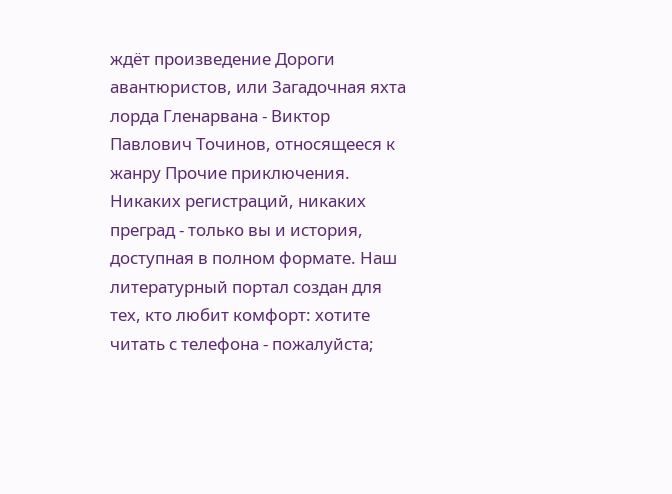ждёт произведение Дороги авантюристов, или Загадочная яхта лорда Гленарвана - Виктор Павлович Точинов, относящееся к жанру Прочие приключения. Никаких регистраций, никаких преград - только вы и история, доступная в полном формате. Наш литературный портал создан для тех, кто любит комфорт: хотите читать с телефона - пожалуйста;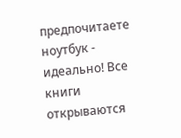предпочитаете ноутбук - идеально! Все книги открываются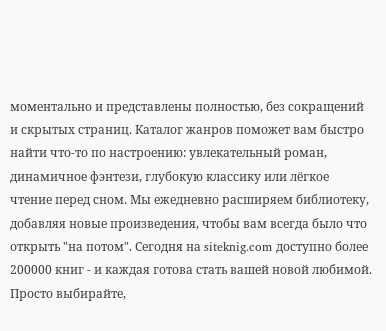моментально и представлены полностью, без сокращений и скрытых страниц. Каталог жанров поможет вам быстро найти что-то по настроению: увлекательный роман, динамичное фэнтези, глубокую классику или лёгкое чтение перед сном. Мы ежедневно расширяем библиотеку, добавляя новые произведения, чтобы вам всегда было что открыть "на потом". Сегодня на siteknig.com доступно более 200000 книг - и каждая готова стать вашей новой любимой. Просто выбирайте,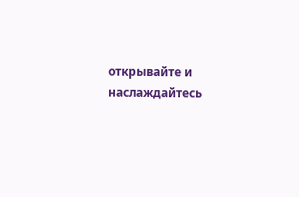открывайте и наслаждайтесь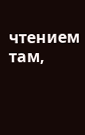чтением там,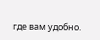где вам удобно.